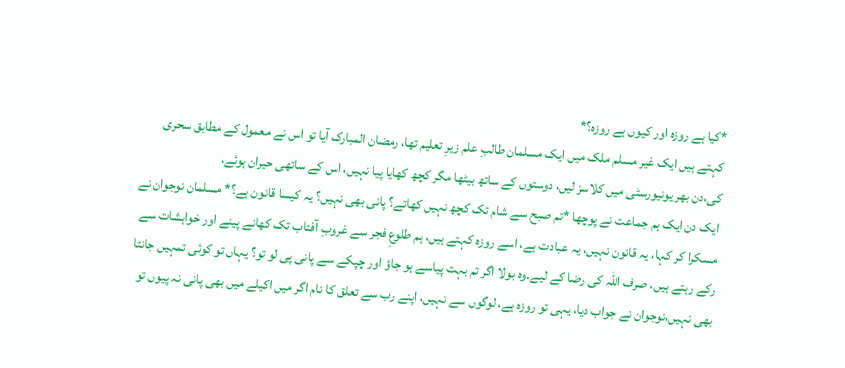*کیا ہے روزہ اور کیوں ہے روزہ؟*
کہتے ہیں ایک غیر مسلم ملک میں ایک مسلمان طالبِ علم زیرِ تعلیم تھا، رمضان المبارک آیا تو اس نے معمول کے مطابق سحری کی،دن بھر یونیورسٹی میں کلاسز لیں، دوستوں کے ساتھ بیٹھا مگر کچھ کھایا پیا نہیں، اس کے ساتھی حیران ہوئے،
ایک دن ایک ہم جماعت نے پوچھا *تم صبح سے شام تک کچھ نہیں کھاتے؟ پانی بھی نہیں؟ یہ کیسا قانون ہے؟* مسلمان نوجوان نے مسکرا کر کہا، یہ قانون نہیں، یہ عبادت ہے، اسے روزہ کہتے ہیں، ہم طلوعِ فجر سے غروبِ آفتاب تک کھانے پینے اور خواہشات سے رکے رہتے ہیں، صرف اللہ کی رضا کے لیے۔وہ بولا اگر تم بہت پیاسے ہو جاؤ اور چپکے سے پانی پی لو تو؟ یہاں تو کوئی تمہیں جانتا بھی نہیں،نوجوان نے جواب دیا، یہی تو روزہ ہے، لوگوں سے نہیں، اپنے رب سے تعلق کا نام اگر میں اکیلے میں بھی پانی نہ پیوں تو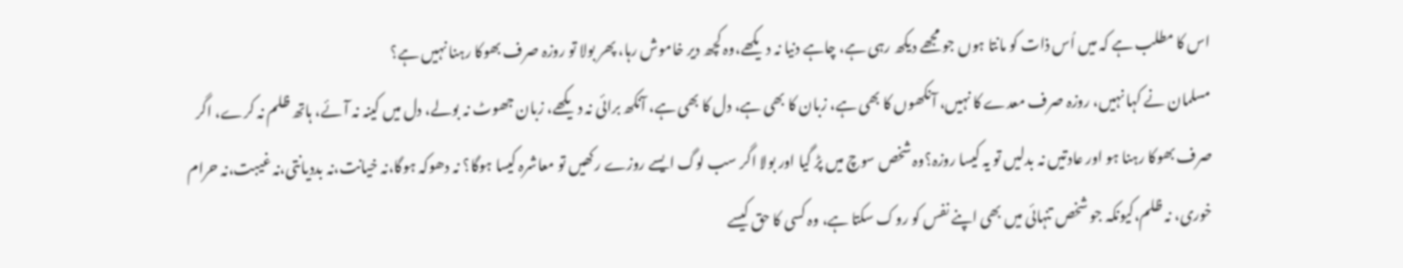اس کا مطلب ہے کہ میں اُس ذات کو مانتا ہوں جو مجھے دیکھ رہی ہے، چاہے دنیا نہ دیکھے،وہ کچھ دیر خاموش رہا، پھر بولا تو روزہ صرف بھوکا رہنا نہیں ہے؟
مسلمان نے کہا نہیں، روزہ صرف معدے کا نہیں، آنکھوں کا بھی ہے، زبان کا بھی ہے، دل کا بھی ہے، آنکھ برائی نہ دیکھے، زبان جھوٹ نہ بولے، دل میں کینہ نہ آئے، ہاتھ ظلم نہ کرے، اگر صرف بھوکا رہنا ہو اور عادتیں نہ بدلیں تو یہ کیسا روزہ؟وہ شخص سوچ میں پڑ گیا اور بولا اگر سب لوگ ایسے روزے رکھیں تو معاشرہ کیسا ہوگا؟ نہ دھوکہ ہوگا،نہ خیانت،نہ بددیانتی،نہ غیبت،نہ حرام خوری، نہ ظلم،کیونکہ جو شخص تنہائی میں بھی اپنے نفس کو روک سکتا ہے، وہ کسی کا حق کیسے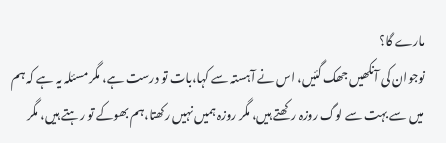مارے گا؟
نوجوان کی آنکھیں جھک گئیں، اس نے آہستہ سے کہا،بات تو درست ہے، مگر مسئلہ یہ ہے کہ ہم میں سے بہت سے لوگ روزہ رکھتے ہیں، مگر روزہ ہمیں نہیں رکھتا،ہم بھوکے تو رہتے ہیں، مگر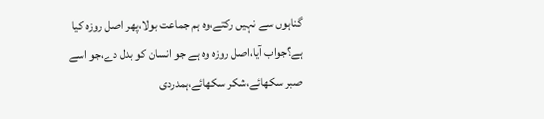گناہوں سے نہیں رکتے،وہ ہم جماعت بولا،پھر اصل روزہ کیا ہے؟جواب آیا،اصل روزہ وہ ہے جو انسان کو بدل دے،جو اسے صبر سکھائے،شکر سکھائے،ہمدردی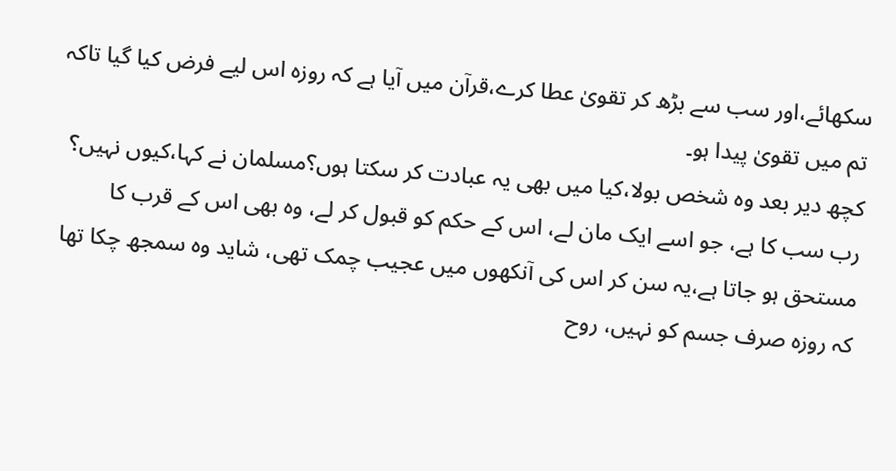سکھائے،اور سب سے بڑھ کر تقویٰ عطا کرے،قرآن میں آیا ہے کہ روزہ اس لیے فرض کیا گیا تاکہ تم میں تقویٰ پیدا ہو۔
کچھ دیر بعد وہ شخص بولا،کیا میں بھی یہ عبادت کر سکتا ہوں؟مسلمان نے کہا،کیوں نہیں؟ رب سب کا ہے، جو اسے ایک مان لے، اس کے حکم کو قبول کر لے، وہ بھی اس کے قرب کا مستحق ہو جاتا ہے،یہ سن کر اس کی آنکھوں میں عجیب چمک تھی، شاید وہ سمجھ چکا تھا کہ روزہ صرف جسم کو نہیں، روح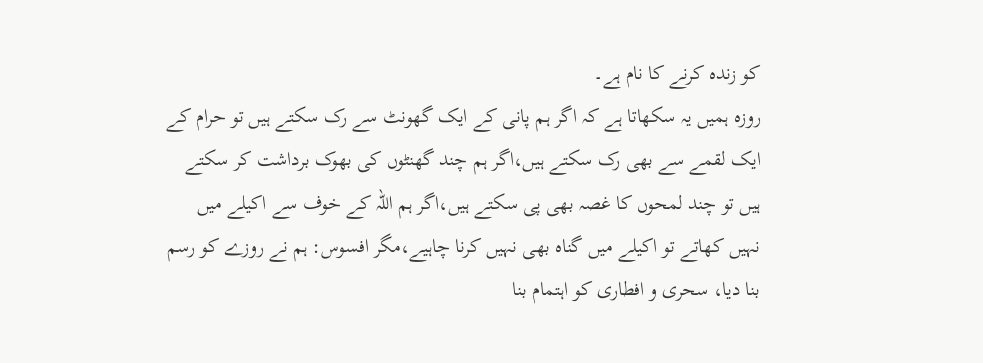کو زندہ کرنے کا نام ہے۔
روزہ ہمیں یہ سکھاتا ہے کہ اگر ہم پانی کے ایک گھونٹ سے رک سکتے ہیں تو حرام کے ایک لقمے سے بھی رک سکتے ہیں،اگر ہم چند گھنٹوں کی بھوک برداشت کر سکتے ہیں تو چند لمحوں کا غصہ بھی پی سکتے ہیں،اگر ہم اللہ کے خوف سے اکیلے میں نہیں کھاتے تو اکیلے میں گناہ بھی نہیں کرنا چاہیے،مگر افسوس: ہم نے روزے کو رسم بنا دیا، سحری و افطاری کو اہتمام بنا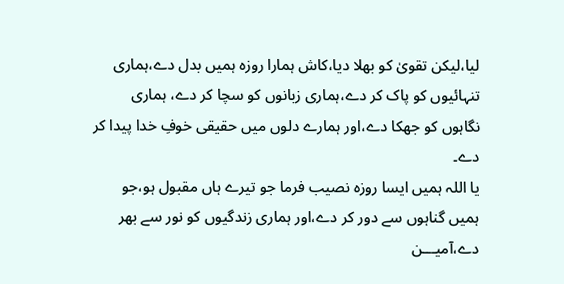لیا،لیکن تقویٰ کو بھلا دیا،کاش ہمارا روزہ ہمیں بدل دے،ہماری تنہائیوں کو پاک کر دے،ہماری زبانوں کو سچا کر دے، ہماری نگاہوں کو جھکا دے،اور ہمارے دلوں میں حقیقی خوفِ خدا پیدا کر دے۔
یا اللہ ہمیں ایسا روزہ نصیب فرما جو تیرے ہاں مقبول ہو،جو ہمیں گناہوں سے دور کر دے،اور ہماری زندگیوں کو نور سے بھر دے،آمیـــن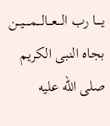یــــا رب الـــعـــالـــمـــــیــن بجاہ النبی الکریم صلى الله عليه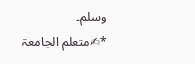وسلم۔
*✍متعلم الجامعۃ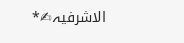الاشرفیہ✍*